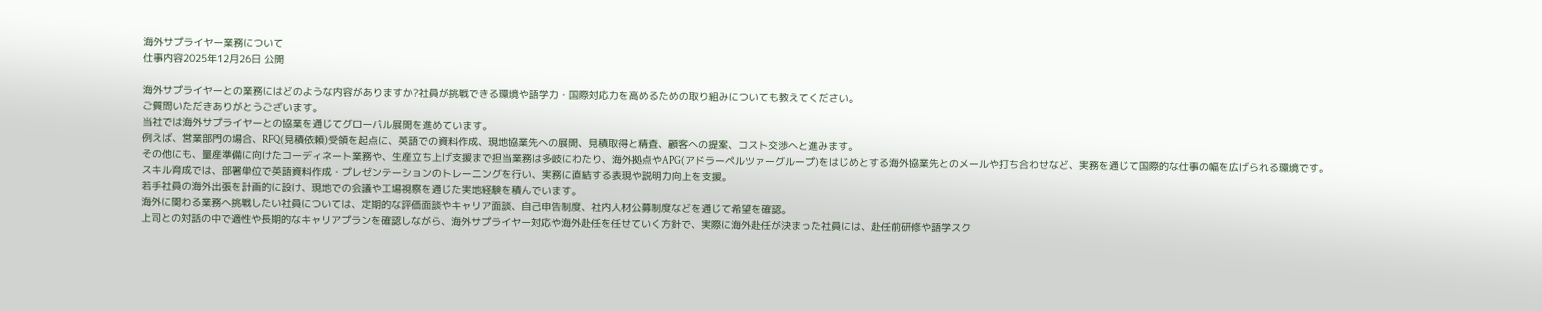海外サプライヤー業務について
仕事内容2025年12月26日 公開

海外サプライヤーとの業務にはどのような内容がありますか?社員が挑戦できる環境や語学力・国際対応力を高めるための取り組みについても教えてください。
ご質問いただきありがとうございます。
当社では海外サプライヤーとの協業を通じてグローバル展開を進めています。
例えば、営業部門の場合、RFQ(見積依頼)受領を起点に、英語での資料作成、現地協業先への展開、見積取得と精査、顧客への提案、コスト交渉へと進みます。
その他にも、量産準備に向けたコーディネート業務や、生産立ち上げ支援まで担当業務は多岐にわたり、海外拠点やAPG(アドラーペルツァーグループ)をはじめとする海外協業先とのメールや打ち合わせなど、実務を通じて国際的な仕事の幅を広げられる環境です。
スキル育成では、部署単位で英語資料作成・プレゼンテーションのトレーニングを行い、実務に直結する表現や説明力向上を支援。
若手社員の海外出張を計画的に設け、現地での会議や工場視察を通じた実地経験を積んでいます。
海外に関わる業務へ挑戦したい社員については、定期的な評価面談やキャリア面談、自己申告制度、社内人材公募制度などを通じて希望を確認。
上司との対話の中で適性や長期的なキャリアプランを確認しながら、海外サプライヤー対応や海外赴任を任せていく方針で、実際に海外赴任が決まった社員には、赴任前研修や語学スク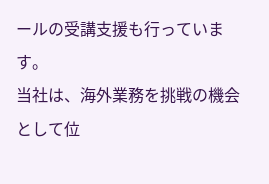ールの受講支援も行っています。
当社は、海外業務を挑戦の機会として位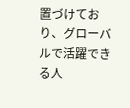置づけており、グローバルで活躍できる人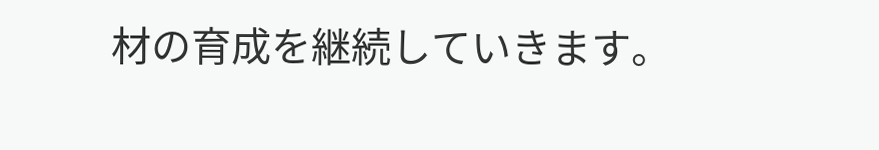材の育成を継続していきます。